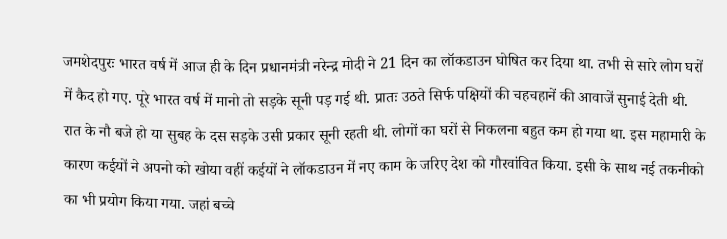जमशेदपुरः भारत वर्ष में आज ही के दिन प्रधानमंत्री नरेन्द्र मोदी ने 21 दिन का लॉकडाउन घोषित कर दिया था. तभी से सारे लोग घरों में कैद हो गए. पूरे भारत वर्ष में मानो तो सड़के सूनी पड़ गई थी. प्रातः उठते सिर्फ पक्षियों की चहचहानें की आवाजें सुनाई देती थी. रात के नौ बजे हो या सुबह के दस सड़के उसी प्रकार सूनी रहती थी. लोगों का घरों से निकलना बहुत कम हो गया था. इस महामारी के कारण कईयों ने अपनो को खोया वहीं कईयों ने लॉकडाउन में नए काम के जरिए देश को गौरवांवित किया. इसी के साथ नई तकनीको का भी प्रयोग किया गया. जहां बच्चे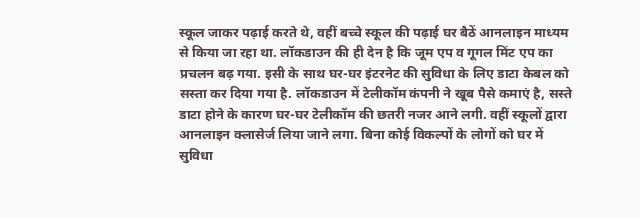स्कूल जाकर पढ़ाई करते थे, वहीं बच्चे स्कूल की पढ़ाई घर बैठें आनलाइन माध्यम से किया जा रहा था. लॉकडाउन की ही देन है कि जूम एप व गूगल मिंट एप का प्रचलन बढ़ गया. इसी के साथ घर-घर इंटरनेट की सुविधा के लिए डाटा केबल को सस्ता कर दिया गया है. लॉकडाउन में टेलीकॉम कंपनी ने खूब पैसे कमाएं है, सस्ते डाटा होने के कारण घर-घर टेलीकॉम की छतरी नजर आने लगी. वहीं स्कूलों द्वारा आनलाइन क्लासेर्ज लिया जाने लगा. बिना कोई विकल्पों के लोगों को घर में सुविधा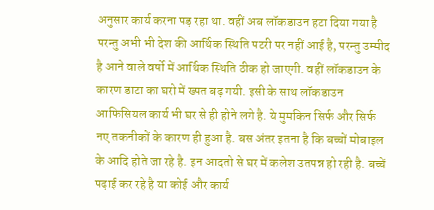अनुसार कार्य करना पड़ रहा था. वहीं अब लॉकडाउन हटा दिया गया है परन्तु अभी भी देश की आर्थिक स्थिति पटरी पर नहीं आई है, परन्तु उम्मीद है आने वाले वर्षो में आर्थिक स्थिति ठीक हो जाएगी. वहीं लॉकडाउन के कारण डाटा का घरो में ख्पत बढ़ गयी. इसी के साथ लॉकडाउन आफिसियल कार्य भी घर से ही होने लगे है. ये मुमकिन सिर्फ और सिर्फ नए तकनीकों के कारण ही हुआ है. बस अंतर इतना है कि बच्चों मोबाइल के आदि होते जा रहे है. इन आदतो से घर में कलेश उतपन्न हो रही है. बच्चें पढ़ाई कर रहे है या कोई और कार्य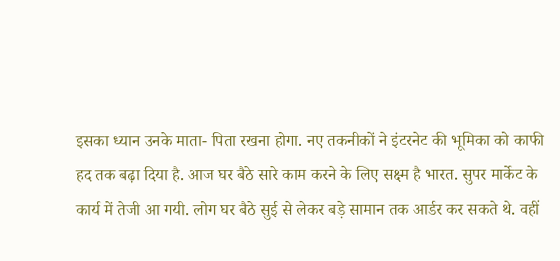इसका ध्यान उनके माता- पिता रखना होगा. नए तकनीकों ने इंटरनेट की भूमिका को काफी हद तक बढ़ा दिया है. आज घर बैठे सारे काम करने के लिए सक्ष्म है भारत. सुपर मार्केट के कार्य में तेजी आ गयी. लोग घर बैठे सुई से लेकर बड़े सामान तक आर्डर कर सकते थे. वहीं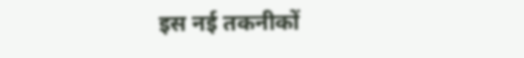इस नई तकनीकों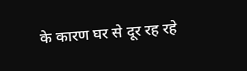के कारण घर से दूर रह रहे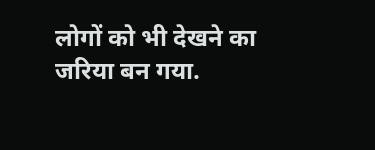लोगों को भी देखने का जरिया बन गया.